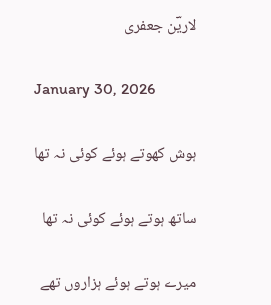لاریؔن جعفری

January 30, 2026

ہوش کھوتے ہوئے کوئی نہ تھا

ساتھ ہوتے ہوئے کوئی نہ تھا

میرے ہوتے ہوئے ہزاروں تھے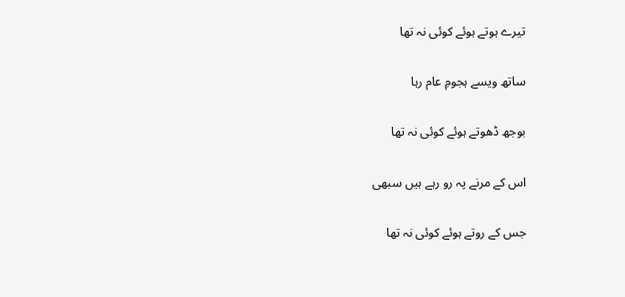تیرے ہوتے ہوئے کوئی نہ تھا

ساتھ ویسے ہجومِ عام رہا

بوجھ ڈھوتے ہوئے کوئی نہ تھا

اس کے مرنے پہ رو رہے ہیں سبھی

جس کے روتے ہوئے کوئی نہ تھا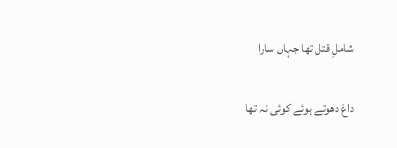شاملِ قتل تھا جہاں سارا

داغ دھوتے ہوئے کوئی نہ تھا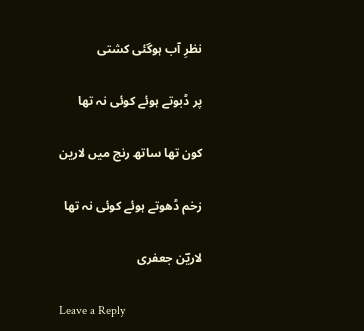نظرِ آب ہوگئی کشتی

پر ڈبوتے ہوئے کوئی نہ تھا

کون تھا ساتھ رنج میں لارین

زخم ڈھوتے ہوئے کوئی نہ تھا

لاریؔن جعفری

Leave a Reply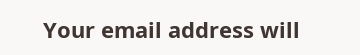Your email address will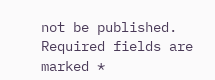not be published. Required fields are marked *